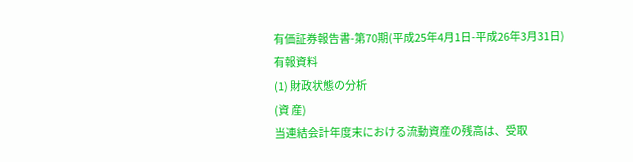有価証券報告書-第70期(平成25年4月1日-平成26年3月31日)
有報資料
(1) 財政状態の分析
(資 産)
当連結会計年度末における流動資産の残高は、受取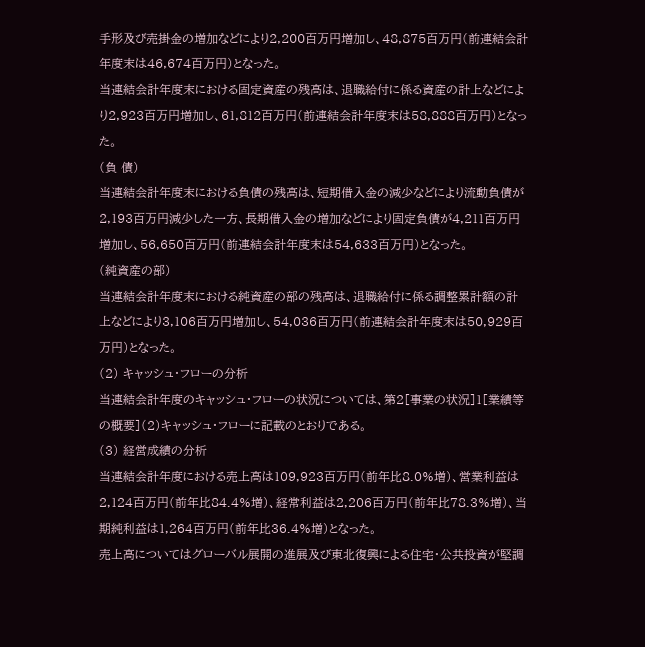手形及び売掛金の増加などにより2,200百万円増加し、48,875百万円(前連結会計年度末は46,674百万円)となった。
当連結会計年度末における固定資産の残高は、退職給付に係る資産の計上などにより2,923百万円増加し、61,812百万円(前連結会計年度末は58,888百万円)となった。
(負 債)
当連結会計年度末における負債の残高は、短期借入金の減少などにより流動負債が2,193百万円減少した一方、長期借入金の増加などにより固定負債が4,211百万円増加し、56,650百万円(前連結会計年度末は54,633百万円)となった。
(純資産の部)
当連結会計年度末における純資産の部の残高は、退職給付に係る調整累計額の計上などにより3,106百万円増加し、54,036百万円(前連結会計年度末は50,929百万円)となった。
(2) キャッシュ・フローの分析
当連結会計年度のキャッシュ・フローの状況については、第2[事業の状況]1[業績等の概要](2)キャッシュ・フローに記載のとおりである。
(3) 経営成績の分析
当連結会計年度における売上高は109,923百万円(前年比8.0%増)、営業利益は2,124百万円(前年比84.4%増)、経常利益は2,206百万円(前年比78.3%増)、当期純利益は1,264百万円(前年比36.4%増)となった。
売上高についてはグローバル展開の進展及び東北復興による住宅・公共投資が堅調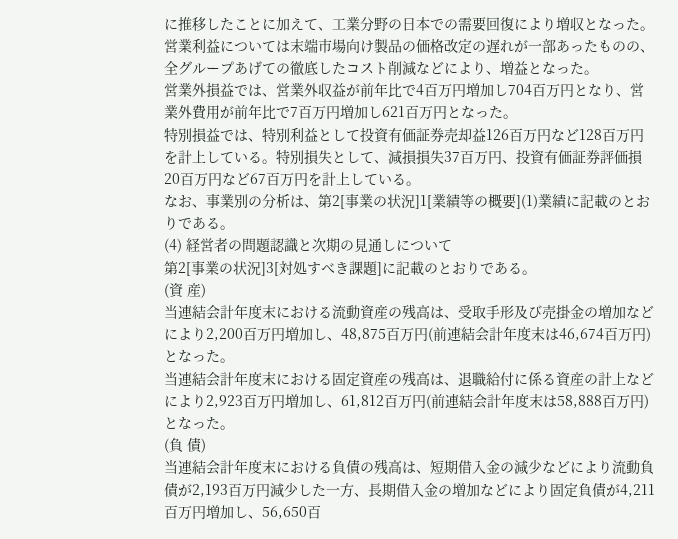に推移したことに加えて、工業分野の日本での需要回復により増収となった。営業利益については末端市場向け製品の価格改定の遅れが一部あったものの、全グループあげての徹底したコスト削減などにより、増益となった。
営業外損益では、営業外収益が前年比で4百万円増加し704百万円となり、営業外費用が前年比で7百万円増加し621百万円となった。
特別損益では、特別利益として投資有価証券売却益126百万円など128百万円を計上している。特別損失として、減損損失37百万円、投資有価証券評価損20百万円など67百万円を計上している。
なお、事業別の分析は、第2[事業の状況]1[業績等の概要](1)業績に記載のとおりである。
(4) 経営者の問題認識と次期の見通しについて
第2[事業の状況]3[対処すべき課題]に記載のとおりである。
(資 産)
当連結会計年度末における流動資産の残高は、受取手形及び売掛金の増加などにより2,200百万円増加し、48,875百万円(前連結会計年度末は46,674百万円)となった。
当連結会計年度末における固定資産の残高は、退職給付に係る資産の計上などにより2,923百万円増加し、61,812百万円(前連結会計年度末は58,888百万円)となった。
(負 債)
当連結会計年度末における負債の残高は、短期借入金の減少などにより流動負債が2,193百万円減少した一方、長期借入金の増加などにより固定負債が4,211百万円増加し、56,650百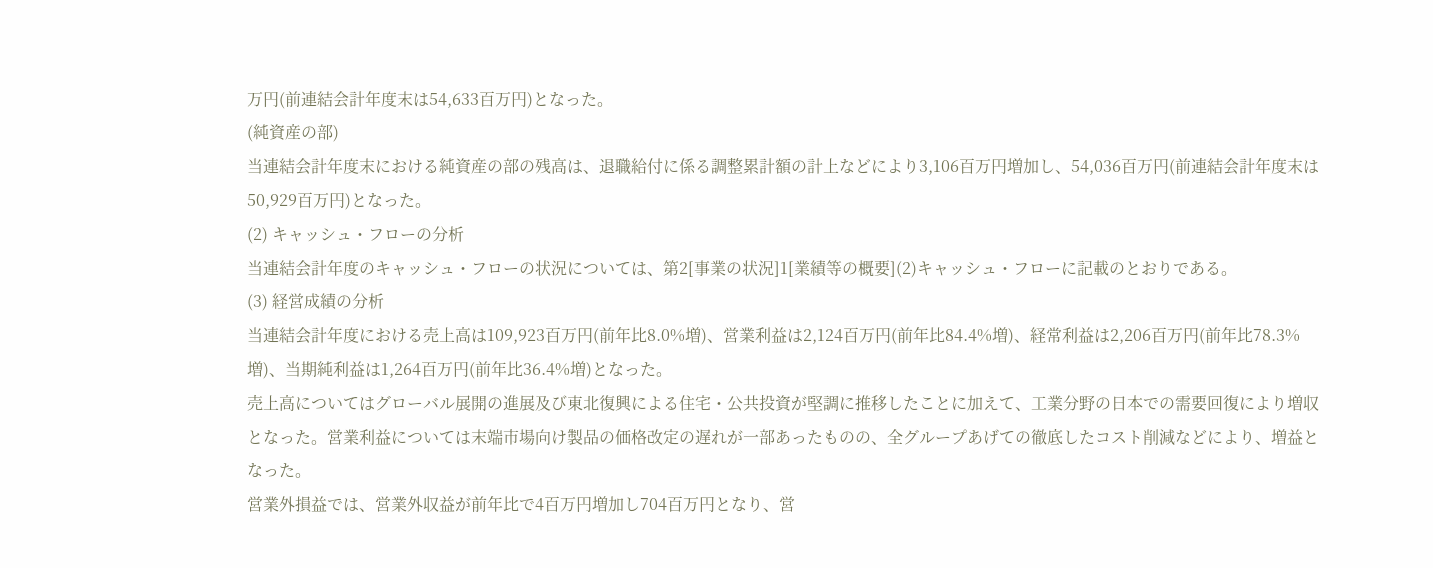万円(前連結会計年度末は54,633百万円)となった。
(純資産の部)
当連結会計年度末における純資産の部の残高は、退職給付に係る調整累計額の計上などにより3,106百万円増加し、54,036百万円(前連結会計年度末は50,929百万円)となった。
(2) キャッシュ・フローの分析
当連結会計年度のキャッシュ・フローの状況については、第2[事業の状況]1[業績等の概要](2)キャッシュ・フローに記載のとおりである。
(3) 経営成績の分析
当連結会計年度における売上高は109,923百万円(前年比8.0%増)、営業利益は2,124百万円(前年比84.4%増)、経常利益は2,206百万円(前年比78.3%増)、当期純利益は1,264百万円(前年比36.4%増)となった。
売上高についてはグローバル展開の進展及び東北復興による住宅・公共投資が堅調に推移したことに加えて、工業分野の日本での需要回復により増収となった。営業利益については末端市場向け製品の価格改定の遅れが一部あったものの、全グループあげての徹底したコスト削減などにより、増益となった。
営業外損益では、営業外収益が前年比で4百万円増加し704百万円となり、営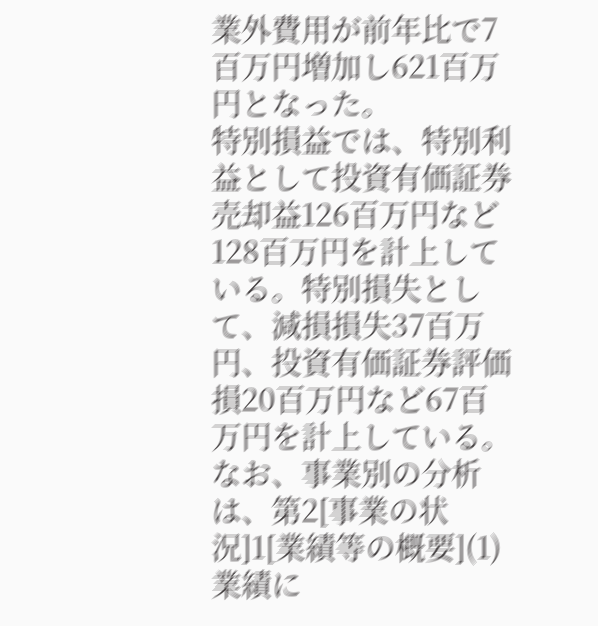業外費用が前年比で7百万円増加し621百万円となった。
特別損益では、特別利益として投資有価証券売却益126百万円など128百万円を計上している。特別損失として、減損損失37百万円、投資有価証券評価損20百万円など67百万円を計上している。
なお、事業別の分析は、第2[事業の状況]1[業績等の概要](1)業績に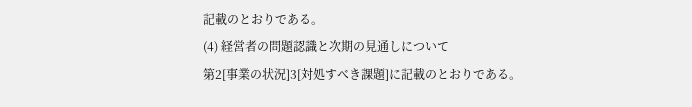記載のとおりである。
(4) 経営者の問題認識と次期の見通しについて
第2[事業の状況]3[対処すべき課題]に記載のとおりである。